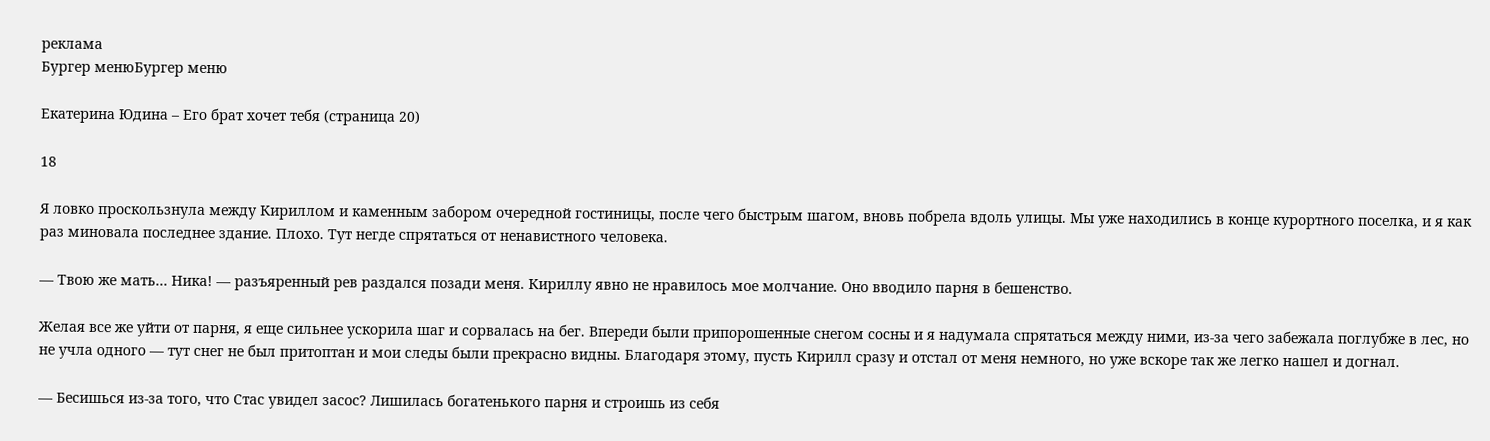реклама
Бургер менюБургер меню

Екатерина Юдина – Его брат хочет тебя (страница 20)

18

Я ловко проскользнула между Кириллом и каменным забором очередной гостиницы, после чего быстрым шагом, вновь побрела вдоль улицы. Мы уже находились в конце курортного поселка, и я как раз миновала последнее здание. Плохо. Тут негде спрятаться от ненавистного человека.

— Твою же мать… Ника! — разъяренный рев раздался позади меня. Кириллу явно не нравилось мое молчание. Оно вводило парня в бешенство.

Желая все же уйти от парня, я еще сильнее ускорила шаг и сорвалась на бег. Впереди были припорошенные снегом сосны и я надумала спрятаться между ними, из-за чего забежала поглубже в лес, но не учла одного — тут снег не был притоптан и мои следы были прекрасно видны. Благодаря этому, пусть Кирилл сразу и отстал от меня немного, но уже вскоре так же легко нашел и догнал.

— Бесишься из-за того, что Стас увидел засос? Лишилась богатенького парня и строишь из себя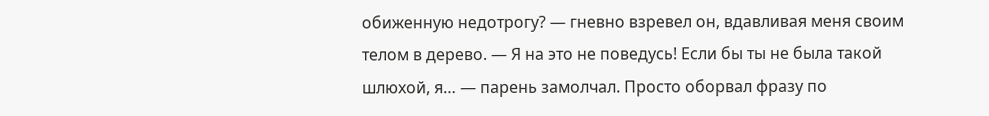обиженную недотрогу? — гневно взревел он, вдавливая меня своим телом в дерево. — Я на это не поведусь! Если бы ты не была такой шлюхой, я… — парень замолчал. Просто оборвал фразу по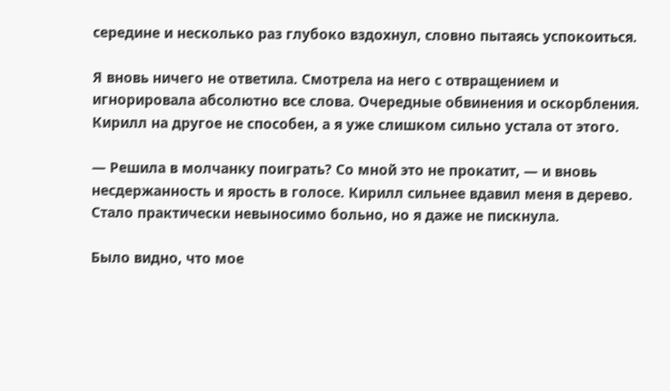середине и несколько раз глубоко вздохнул, словно пытаясь успокоиться.

Я вновь ничего не ответила. Смотрела на него с отвращением и игнорировала абсолютно все слова. Очередные обвинения и оскорбления. Кирилл на другое не способен, а я уже слишком сильно устала от этого.

— Решила в молчанку поиграть? Со мной это не прокатит, — и вновь несдержанность и ярость в голосе. Кирилл сильнее вдавил меня в дерево. Стало практически невыносимо больно, но я даже не пискнула.

Было видно, что мое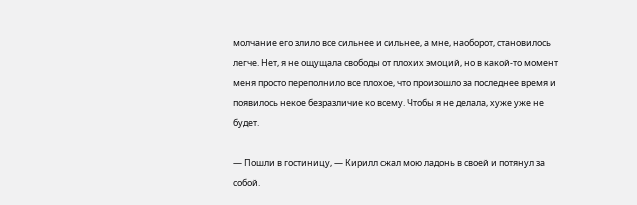молчание его злило все сильнее и сильнее, а мне, наоборот, становилось легче. Нет, я не ощущала свободы от плохих эмоций, но в какой-то момент меня просто переполнило все плохое, что произошло за последнее время и появилось некое безразличие ко всему. Чтобы я не делала, хуже уже не будет.

— Пошли в гостиницу, — Кирилл сжал мою ладонь в своей и потянул за собой.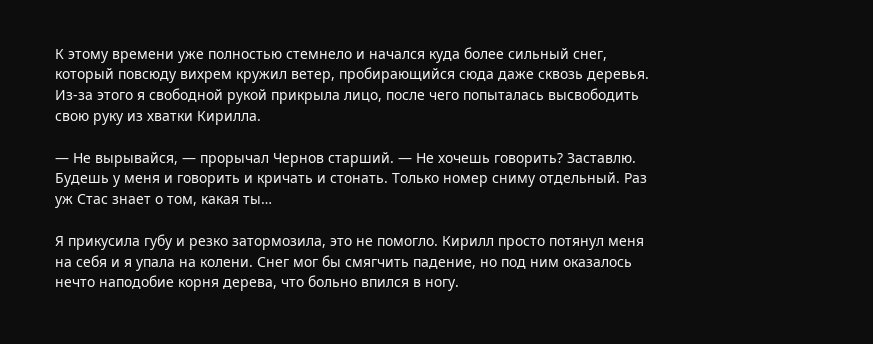К этому времени уже полностью стемнело и начался куда более сильный снег, который повсюду вихрем кружил ветер, пробирающийся сюда даже сквозь деревья. Из-за этого я свободной рукой прикрыла лицо, после чего попыталась высвободить свою руку из хватки Кирилла.

— Не вырывайся, — прорычал Чернов старший. — Не хочешь говорить? Заставлю. Будешь у меня и говорить и кричать и стонать. Только номер сниму отдельный. Раз уж Стас знает о том, какая ты…

Я прикусила губу и резко затормозила, это не помогло. Кирилл просто потянул меня на себя и я упала на колени. Снег мог бы смягчить падение, но под ним оказалось нечто наподобие корня дерева, что больно впился в ногу.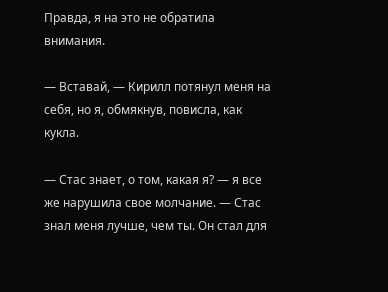Правда, я на это не обратила внимания.

— Вставай, — Кирилл потянул меня на себя, но я, обмякнув, повисла, как кукла.

— Стас знает, о том, какая я? — я все же нарушила свое молчание. — Стас знал меня лучше, чем ты. Он стал для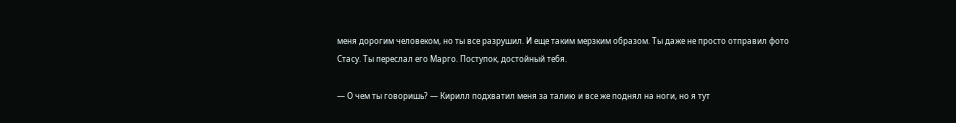меня дорогим человеком, но ты все разрушил. И еще таким мерзким образом. Ты даже не просто отправил фото Стасу. Ты переслал его Марго. Поступок, достойный тебя.

— О чем ты говоришь? — Кирилл подхватил меня за талию и все же поднял на ноги, но я тут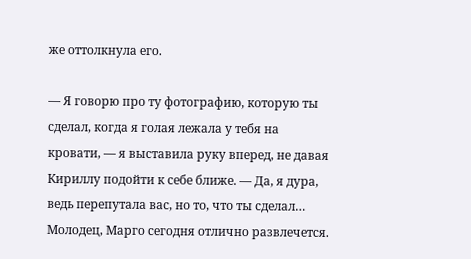же оттолкнула его.

— Я говорю про ту фотографию, которую ты сделал, когда я голая лежала у тебя на кровати, — я выставила руку вперед, не давая Кириллу подойти к себе ближе. — Да, я дура, ведь перепутала вас, но то, что ты сделал… Молодец, Марго сегодня отлично развлечется.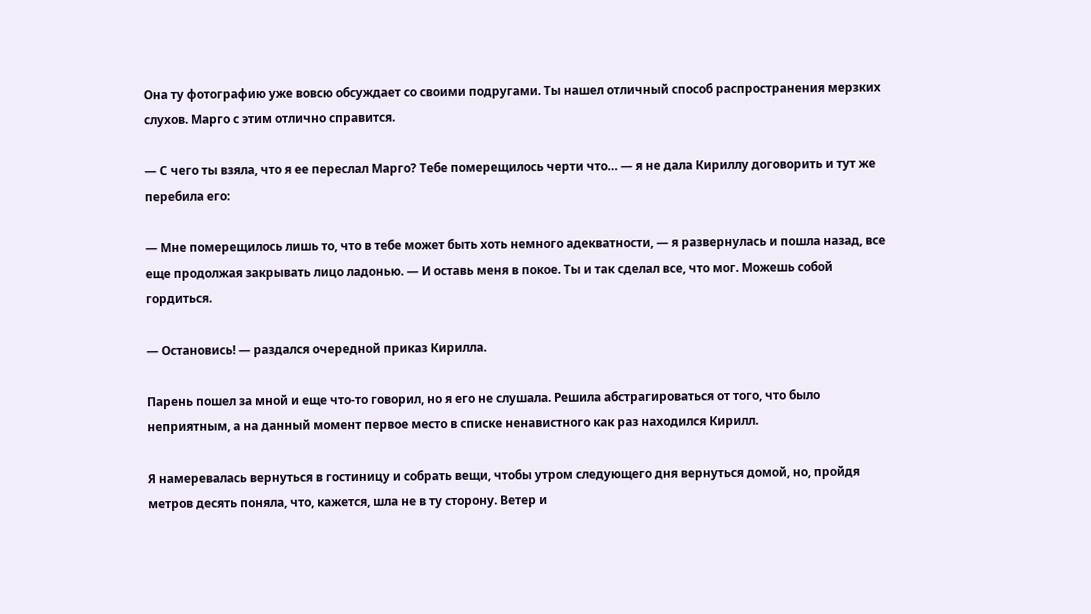Она ту фотографию уже вовсю обсуждает со своими подругами. Ты нашел отличный способ распространения мерзких слухов. Марго с этим отлично справится.

— С чего ты взяла, что я ее переслал Марго? Тебе померещилось черти что… — я не дала Кириллу договорить и тут же перебила его:

— Мне померещилось лишь то, что в тебе может быть хоть немного адекватности, — я развернулась и пошла назад, все еще продолжая закрывать лицо ладонью. — И оставь меня в покое. Ты и так сделал все, что мог. Можешь собой гордиться.

— Остановись! — раздался очередной приказ Кирилла.

Парень пошел за мной и еще что-то говорил, но я его не слушала. Решила абстрагироваться от того, что было неприятным, а на данный момент первое место в списке ненавистного как раз находился Кирилл.

Я намеревалась вернуться в гостиницу и собрать вещи, чтобы утром следующего дня вернуться домой, но, пройдя метров десять поняла, что, кажется, шла не в ту сторону. Ветер и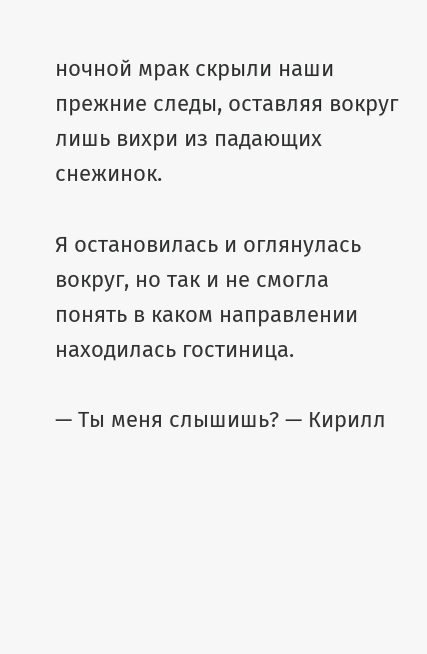ночной мрак скрыли наши прежние следы, оставляя вокруг лишь вихри из падающих снежинок.

Я остановилась и оглянулась вокруг, но так и не смогла понять в каком направлении находилась гостиница.

— Ты меня слышишь? — Кирилл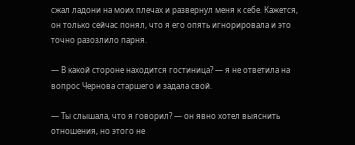сжал ладони на моих плечах и развернул меня к себе. Кажется, он только сейчас понял, что я его опять игнорировала и это точно разозлило парня.

— В какой стороне находится гостиница? — я не ответила на вопрос Чернова старшего и задала свой.

— Ты слышала, что я говорил? — он явно хотел выяснить отношения, но этого не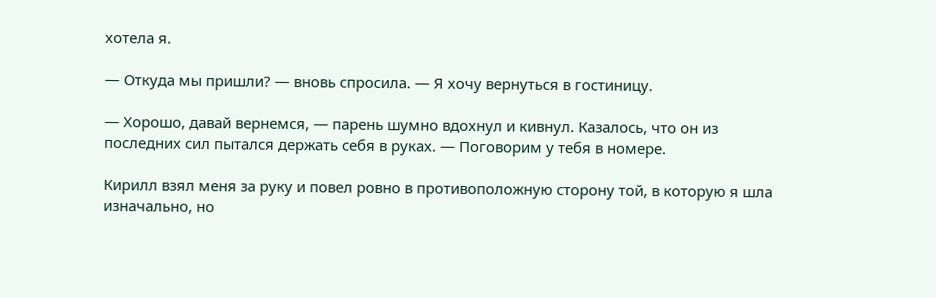хотела я.

— Откуда мы пришли? — вновь спросила. — Я хочу вернуться в гостиницу.

— Хорошо, давай вернемся, — парень шумно вдохнул и кивнул. Казалось, что он из последних сил пытался держать себя в руках. — Поговорим у тебя в номере.

Кирилл взял меня за руку и повел ровно в противоположную сторону той, в которую я шла изначально, но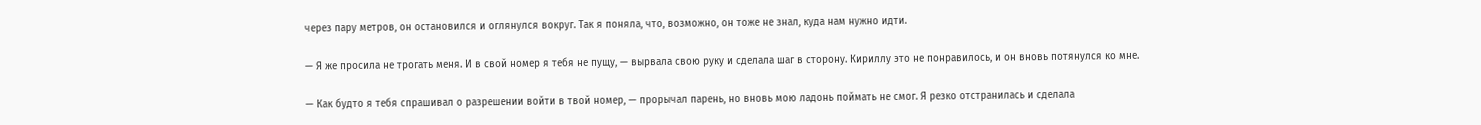через пару метров, он остановился и оглянулся вокруг. Так я поняла, что, возможно, он тоже не знал, куда нам нужно идти.

— Я же просила не трогать меня. И в свой номер я тебя не пущу, — вырвала свою руку и сделала шаг в сторону. Кириллу это не понравилось, и он вновь потянулся ко мне.

— Как будто я тебя спрашивал о разрешении войти в твой номер, — прорычал парень, но вновь мою ладонь поймать не смог. Я резко отстранилась и сделала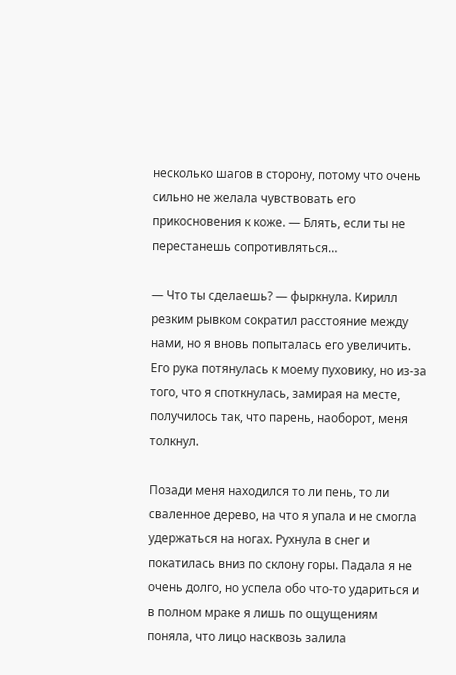несколько шагов в сторону, потому что очень сильно не желала чувствовать его прикосновения к коже. — Блять, если ты не перестанешь сопротивляться…

— Что ты сделаешь? — фыркнула. Кирилл резким рывком сократил расстояние между нами, но я вновь попыталась его увеличить. Его рука потянулась к моему пуховику, но из-за того, что я споткнулась, замирая на месте, получилось так, что парень, наоборот, меня толкнул.

Позади меня находился то ли пень, то ли сваленное дерево, на что я упала и не смогла удержаться на ногах. Рухнула в снег и покатилась вниз по склону горы. Падала я не очень долго, но успела обо что-то удариться и в полном мраке я лишь по ощущениям поняла, что лицо насквозь залила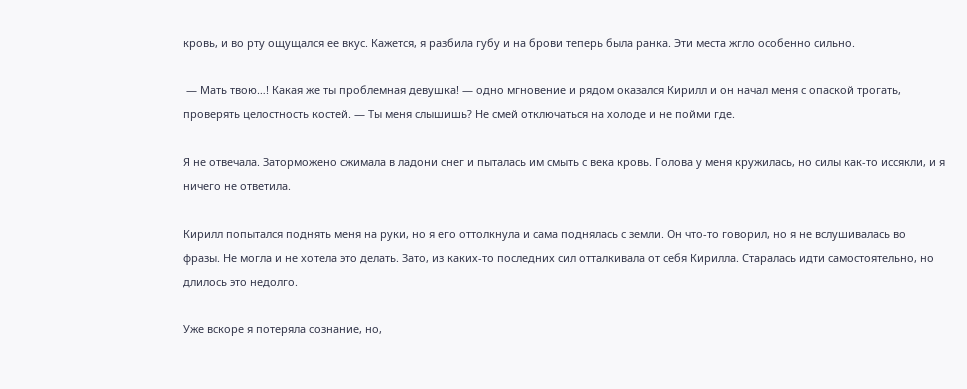кровь, и во рту ощущался ее вкус. Кажется, я разбила губу и на брови теперь была ранка. Эти места жгло особенно сильно.

 — Мать твою…! Какая же ты проблемная девушка! — одно мгновение и рядом оказался Кирилл и он начал меня с опаской трогать, проверять целостность костей. — Ты меня слышишь? Не смей отключаться на холоде и не пойми где.

Я не отвечала. Заторможено сжимала в ладони снег и пыталась им смыть с века кровь. Голова у меня кружилась, но силы как-то иссякли, и я ничего не ответила.

Кирилл попытался поднять меня на руки, но я его оттолкнула и сама поднялась с земли. Он что-то говорил, но я не вслушивалась во фразы. Не могла и не хотела это делать. Зато, из каких-то последних сил отталкивала от себя Кирилла. Старалась идти самостоятельно, но длилось это недолго.

Уже вскоре я потеряла сознание, но,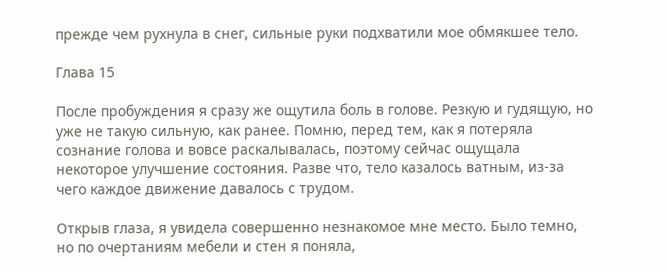прежде чем рухнула в снег, сильные руки подхватили мое обмякшее тело.

Глава 15

После пробуждения я сразу же ощутила боль в голове. Резкую и гудящую, но уже не такую сильную, как ранее. Помню, перед тем, как я потеряла сознание голова и вовсе раскалывалась, поэтому сейчас ощущала некоторое улучшение состояния. Разве что, тело казалось ватным, из-за чего каждое движение давалось с трудом.

Открыв глаза, я увидела совершенно незнакомое мне место. Было темно, но по очертаниям мебели и стен я поняла,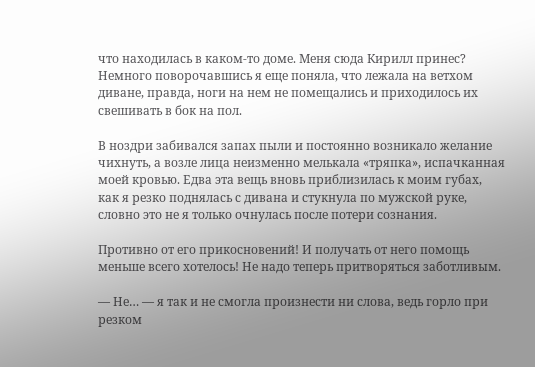что находилась в каком-то доме. Меня сюда Кирилл принес? Немного поворочавшись я еще поняла, что лежала на ветхом диване, правда, ноги на нем не помещались и приходилось их свешивать в бок на пол.

В ноздри забивался запах пыли и постоянно возникало желание чихнуть, а возле лица неизменно мелькала «тряпка», испачканная моей кровью. Едва эта вещь вновь приблизилась к моим губах, как я резко поднялась с дивана и стукнула по мужской руке, словно это не я только очнулась после потери сознания.

Противно от его прикосновений! И получать от него помощь меньше всего хотелось! Не надо теперь притворяться заботливым.

— Не… — я так и не смогла произнести ни слова, ведь горло при резком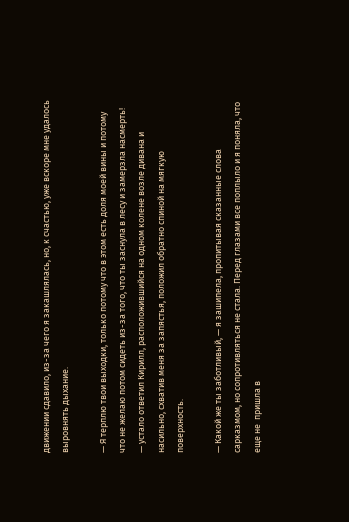движении сдавило, из-за чего я закашлялась, но, к счастью, уже вскоре мне удалось выровнять дыхание.

— Я терплю твои выходки, только потому что в этом есть доля моей вины и потому что не желаю потом сидеть из-за того, что ты заснула в лесу и замерзла насмерть! — устало ответил Кирилл, расположившийся на одном колене возле дивана и насильно, схватив меня за запястья, положил обратно спиной на мягкую поверхность.

— Какой же ты заботливый, — я зашипела, пропитывая сказанные слова сарказмом, но сопротивляться не стала. Перед глазами все поплыло и я поняла, что еще не  пришла в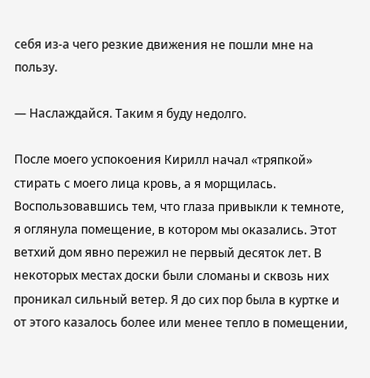себя из-а чего резкие движения не пошли мне на пользу.

— Наслаждайся. Таким я буду недолго.

После моего успокоения Кирилл начал «тряпкой» стирать с моего лица кровь, а я морщилась. Воспользовавшись тем, что глаза привыкли к темноте, я оглянула помещение, в котором мы оказались. Этот ветхий дом явно пережил не первый десяток лет. В некоторых местах доски были сломаны и сквозь них проникал сильный ветер. Я до сих пор была в куртке и от этого казалось более или менее тепло в помещении,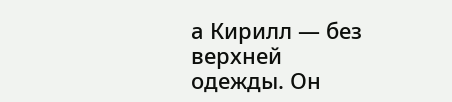а Кирилл — без верхней одежды. Он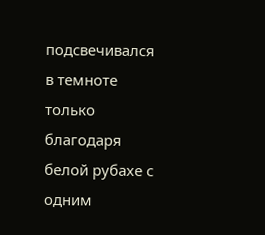подсвечивался в темноте только благодаря белой рубахе с одним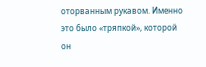оторванным рукавом. Именно это было «тряпкой», которой он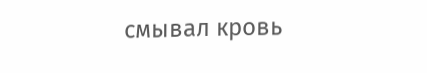смывал кровь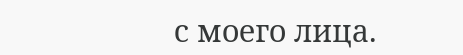с моего лица.